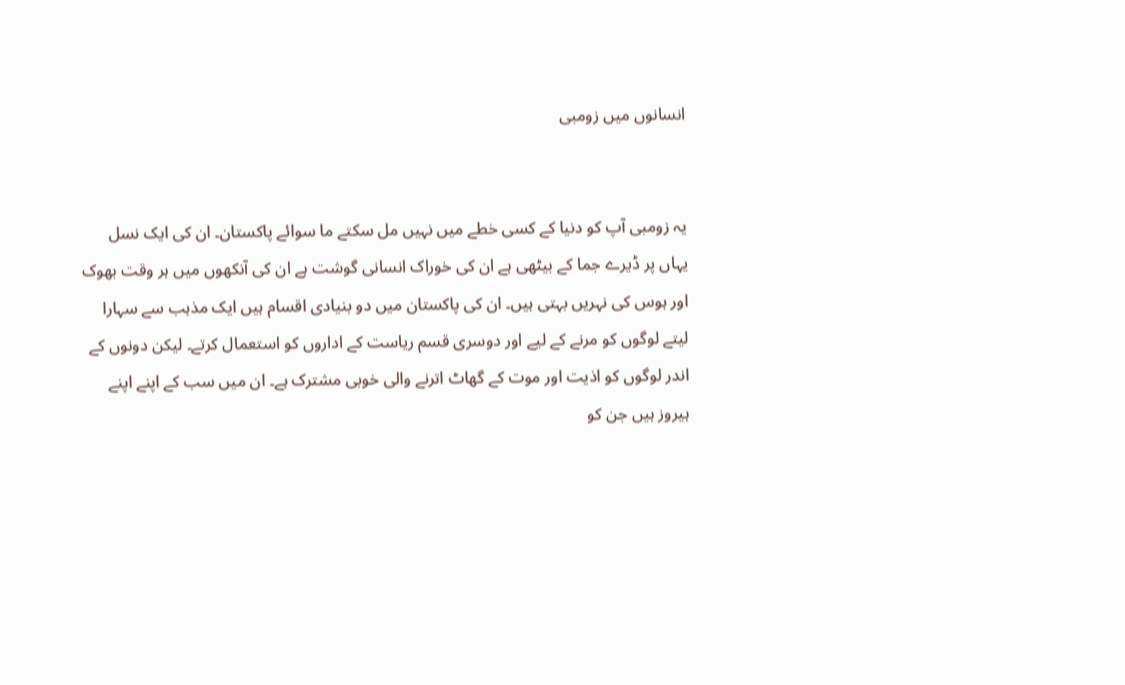انسانوں میں زومبی


یہ زومبی آپ کو دنیا کے کسی خطے میں نہیں مل سکتے ما سوائے پاکستان۔ ان کی ایک نسل یہاں پر ڈیرے جما کے بیٹھی ہے ان کی خوراک انسانی گوشت ہے ان کی آنکھوں میں ہر وقت بھوک اور ہوس کی نہریں بہتی ہیں۔ ان کی پاکستان میں دو بنیادی اقسام ہیں ایک مذہب سے سہارا لیتے لوگوں کو مرنے کے لیے اور دوسری قسم ریاست کے اداروں کو استعمال کرتے۔ لیکن دونوں کے اندر لوگوں کو اذیت اور موت کے گھاٹ اترنے والی خوبی مشترک ہے۔ ان میں سب کے اپنے اپنے ہیروز ہیں جن کو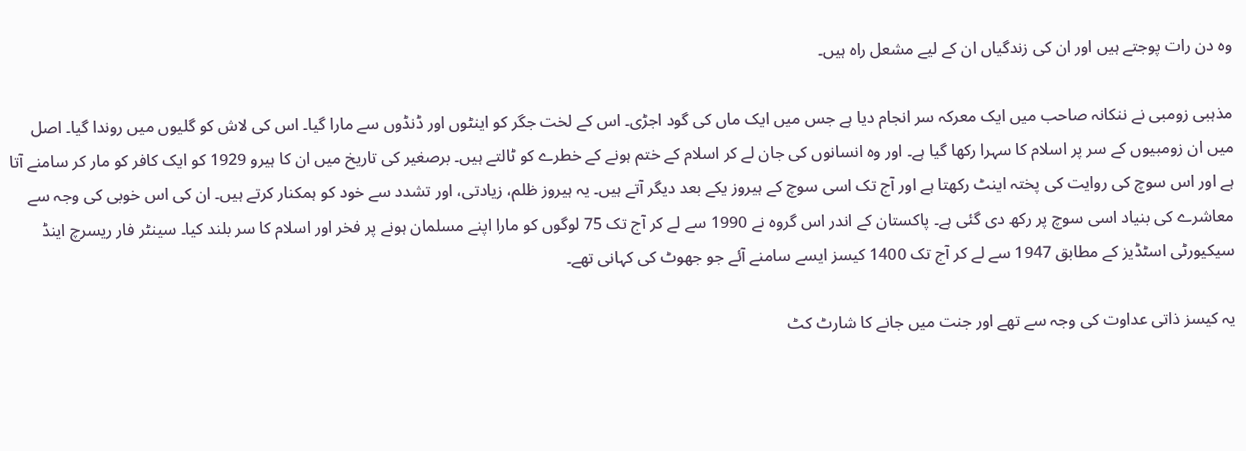وہ دن رات پوجتے ہیں اور ان کی زندگیاں ان کے لیے مشعل راہ ہیں۔

مذہبی زومبی نے ننکانہ صاحب میں ایک معرکہ سر انجام دیا ہے جس میں ایک ماں کی گود اجڑی۔ اس کے لخت جگر کو اینٹوں اور ڈنڈوں سے مارا گیا۔ اس کی لاش کو گلیوں میں روندا گیا۔ اصل میں ان زومبیوں کے سر پر اسلام کا سہرا رکھا گیا ہے۔ اور وہ انسانوں کی جان لے کر اسلام کے ختم ہونے کے خطرے کو ٹالتے ہیں۔ برصغیر کی تاریخ میں ان کا ہیرو 1929 کو ایک کافر کو مار کر سامنے آتا ہے اور اس سوچ کی روایت کی پختہ اینٹ رکھتا ہے اور آج تک اسی سوچ کے ہیروز یکے بعد دیگر آتے ہیں۔ یہ ہیروز ظلم، زیادتی، اور تشدد سے خود کو ہمکنار کرتے ہیں۔ ان کی اس خوبی کی وجہ سے معاشرے کی بنیاد اسی سوچ پر رکھ دی گئی ہے۔ پاکستان کے اندر اس گروہ نے 1990 سے لے کر آج تک 75 لوگوں کو مارا اپنے مسلمان ہونے پر فخر اور اسلام کا سر بلند کیا۔ سینٹر فار ریسرچ اینڈ سیکیورٹی اسٹڈیز کے مطابق 1947 سے لے کر آج تک 1400 کیسز ایسے سامنے آئے جو جھوٹ کی کہانی تھے۔

یہ کیسز ذاتی عداوت کی وجہ سے تھے اور جنت میں جانے کا شارٹ کٹ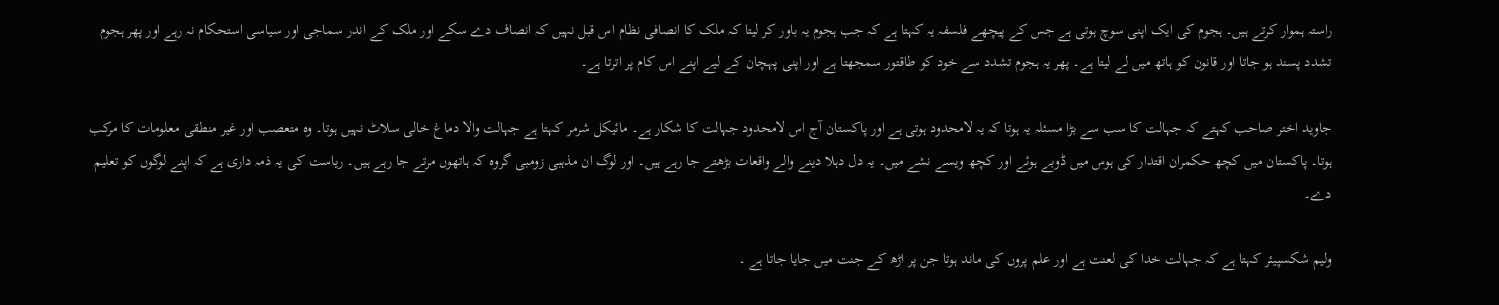راستہ ہموار کرتے ہیں۔ ہجوم کی ایک اپنی سوچ ہوتی ہے جس کے پیچھے فلسفہ یہ کہتا ہے کہ جب ہجوم یہ باور کر لیتا کہ ملک کا انصافی نظام اس قبل نہیں کہ انصاف دے سکے اور ملک کے اندر سماجی اور سیاسی استحکام نہ رہے اور پھر ہجوم تشدد پسند ہو جاتا اور قانون کو ہاتھ میں لے لیتا ہے۔ پھر یہ ہجوم تشدد سے خود کو طاقتور سمجھتا ہے اور اپنی پہچان کے لیے اپنے اس کام پر اترتا ہے۔

جاوید اختر صاحب کہتے کہ جہالت کا سب سے بڑا مسئلہ یہ ہوتا کہ یہ لامحدود ہوتی ہے اور پاکستان آج اس لامحدود جہالت کا شکار ہے۔ مائیکل شرمر کہتا ہے جہالت والا دماغ خالی سلاٹ نہیں ہوتا۔ وہ متعصب اور غیر منطقی معلومات کا مرکب ہوتا۔ پاکستان میں کچھ حکمران اقتدار کی ہوس میں ڈوبے ہوئے اور کچھ ویسے نشے میں۔ یہ دل دہلا دینے والے واقعات بڑھتے جا رہے ہیں۔ اور لوگ ان مذہبی زومبی گروہ کہ ہاتھوں مرتے جا رہے ہیں۔ ریاست کی یہ ذمہ داری ہے کہ اپنے لوگوں کو تعلیم دے۔

ولیم شکسپیئر کہتا ہے کہ جہالت خدا کی لعنت ہے اور علم پروں کی ماند ہوتا جن پر اڑھ کے جنت میں جایا جاتا ہے ۔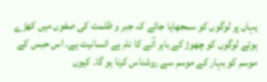یہاں پر لوگوں کو سمجھایا جائے کہ جبر و ظلمت کی صفوں میں کھڑے ہوئے لوگوں کو چھوڑ کے باہر آنے کا نام ہے انسانیت ہے۔ اس حبس کے موسم کو بہار کے موسم سے روشناس کرنا ہو گا۔ کیوں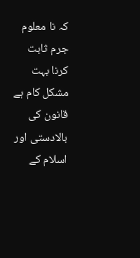کہ نا معلوم جرم ثابت کرنا بہت مشکل کام ہے قانون کی بالادستی اور اسلام کے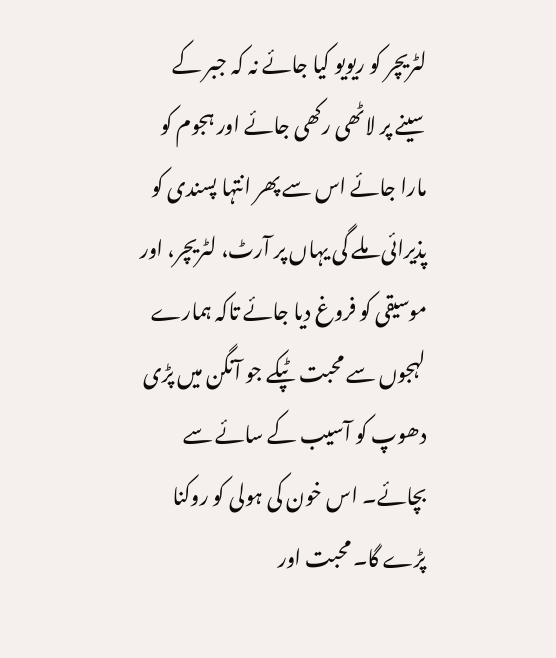لٹریچر کو ریویو کیا جائے نہ کہ جبر کے سینے پر لاٹھی رکھی جائے اور ہجوم کو مارا جائے اس سے پھر انتہا پسندی کو پذیرائی ملے گی یہاں پر آرٹ، لٹریچر، اور موسیقی کو فروغ دیا جائے تاکہ ہمارے لہجوں سے محبت ٹپکے جو آنگن میں پڑی دھوپ کو آسیب کے سائے سے بچائے۔ اس خون کی ہولی کو روکنا پڑے گا۔ محبت اور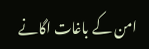امن کے باغات اگانے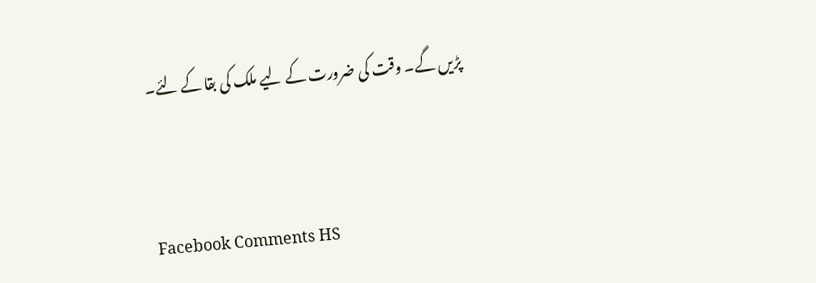پڑیں گے۔ وقت کی ضرورت کے لیے ملک کی بقا کے لئے۔



Facebook Comments HS